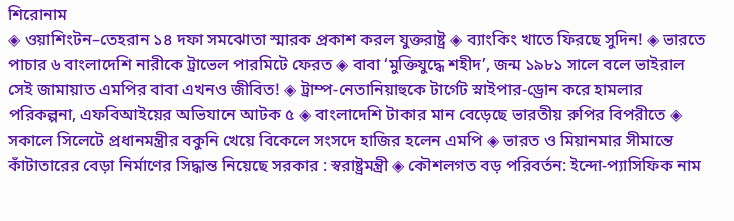শিরোনাম
◈ ওয়াশিংটন–তেহরান ১৪ দফা সমঝোতা স্মারক প্রকাশ করল যুক্তরাষ্ট্র ◈ ব্যাংকিং খাতে ফিরছে সুদিন! ◈ ভারতে পাচার ৬ বাংলাদেশি নারীকে ট্রাভেল পারমিটে ফেরত ◈ বাবা ‘মুক্তিযুদ্ধে শহীদ’, জন্ম ১৯৮১ সালে বলে ভাইরাল সেই জামায়াত এমপির বাবা এখনও জীবিত! ◈ ট্রাম্প-নেতানিয়াহুকে টার্গেট স্নাইপার-ড্রোন করে হামলার পরিকল্পনা, এফবিআইয়ের অভিযানে আটক ৫ ◈ বাংলাদেশি টাকার মান বেড়েছে ভারতীয় রুপির বিপরীতে ◈ সকালে সিলেটে প্রধানমন্ত্রীর বকুনি খেয়ে বিকেলে সংসদে হাজির হলেন এমপি ◈ ভারত ও মিয়ানমার সীমান্তে কাঁটাতারের বেড়া নির্মাণের সিদ্ধান্ত নিয়েছে সরকার : স্বরাষ্ট্রমন্ত্রী ◈ কৌশলগত বড় পরিবর্তন: ইন্দো-প্যাসিফিক নাম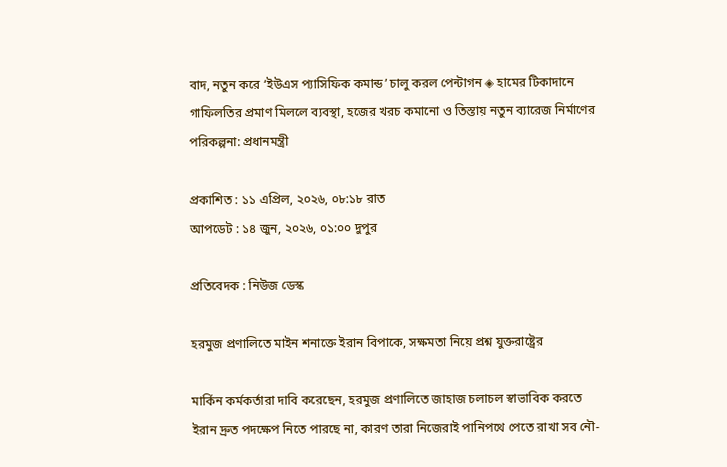বাদ, নতুন করে ‘ইউএস প্যাসিফিক কমান্ড’ চালু করল পেন্টাগন ◈ হামের টিকাদানে গাফিলতির প্রমাণ মিললে ব্যবস্থা, হজের খরচ কমানো ও তিস্তায় নতুন ব্যারেজ নির্মাণের পরিকল্পনা: প্রধানমন্ত্রী

প্রকাশিত : ১১ এপ্রিল, ২০২৬, ০৮:১৮ রাত
আপডেট : ১৪ জুন, ২০২৬, ০১:০০ দুপুর

প্রতিবেদক : নিউজ ডেস্ক

হরমুজ প্রণালিতে মাইন শনাক্তে ইরান বিপাকে, সক্ষমতা নিয়ে প্রশ্ন যুক্তরাষ্ট্রের

মার্কিন কর্মকর্তারা দাবি করেছেন, হরমুজ প্রণালিতে জাহাজ চলাচল স্বাভাবিক করতে ইরান দ্রুত পদক্ষেপ নিতে পারছে না, কারণ তারা নিজেরাই পানিপথে পেতে রাখা সব নৌ-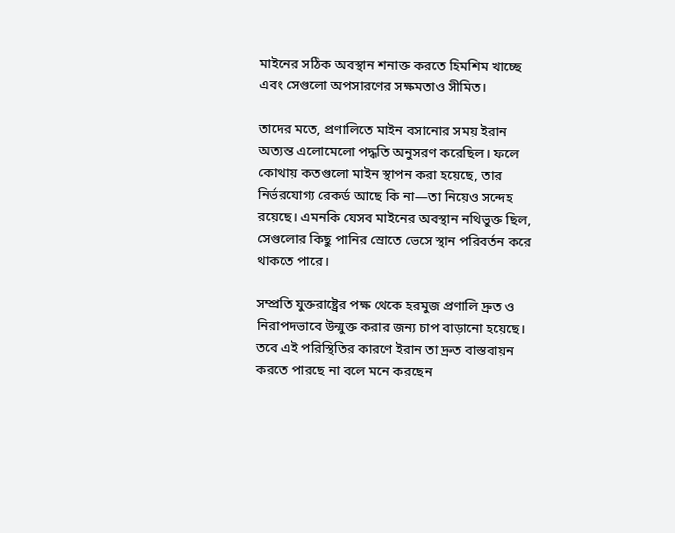মাইনের সঠিক অবস্থান শনাক্ত করতে হিমশিম খাচ্ছে এবং সেগুলো অপসারণের সক্ষমতাও সীমিত।

তাদের মতে, প্রণালিতে মাইন বসানোর সময় ইরান অত্যন্ত এলোমেলো পদ্ধতি অনুসরণ করেছিল। ফলে কোথায় কতগুলো মাইন স্থাপন করা হয়েছে, তার নির্ভরযোগ্য রেকর্ড আছে কি না—তা নিয়েও সন্দেহ রয়েছে। এমনকি যেসব মাইনের অবস্থান নথিভুক্ত ছিল, সেগুলোর কিছু পানির স্রোতে ভেসে স্থান পরিবর্তন করে থাকতে পারে।

সম্প্রতি যুক্তরাষ্ট্রের পক্ষ থেকে হরমুজ প্রণালি দ্রুত ও নিরাপদভাবে উন্মুক্ত করার জন্য চাপ বাড়ানো হয়েছে। তবে এই পরিস্থিতির কারণে ইরান তা দ্রুত বাস্তবায়ন করতে পারছে না বলে মনে করছেন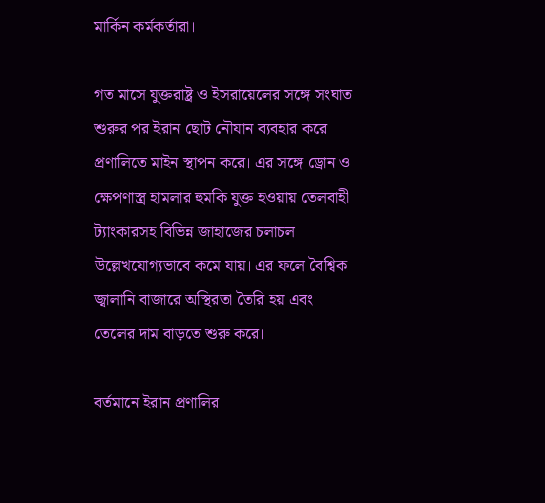মার্কিন কর্মকর্তারা।

গত মাসে যুক্তরাষ্ট্র ও ইসরায়েলের সঙ্গে সংঘাত শুরুর পর ইরান ছোট নৌযান ব্যবহার করে প্রণালিতে মাইন স্থাপন করে। এর সঙ্গে ড্রোন ও ক্ষেপণাস্ত্র হামলার হুমকি যুক্ত হওয়ায় তেলবাহী ট্যাংকারসহ বিভিন্ন জাহাজের চলাচল উল্লেখযোগ্যভাবে কমে যায়। এর ফলে বৈশ্বিক জ্বালানি বাজারে অস্থিরতা তৈরি হয় এবং তেলের দাম বাড়তে শুরু করে।

বর্তমানে ইরান প্রণালির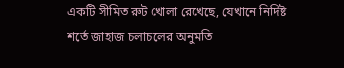একটি সীমিত রুট খোলা রেখেছে, যেখানে নির্দিষ্ট শর্তে জাহাজ চলাচলের অনুমতি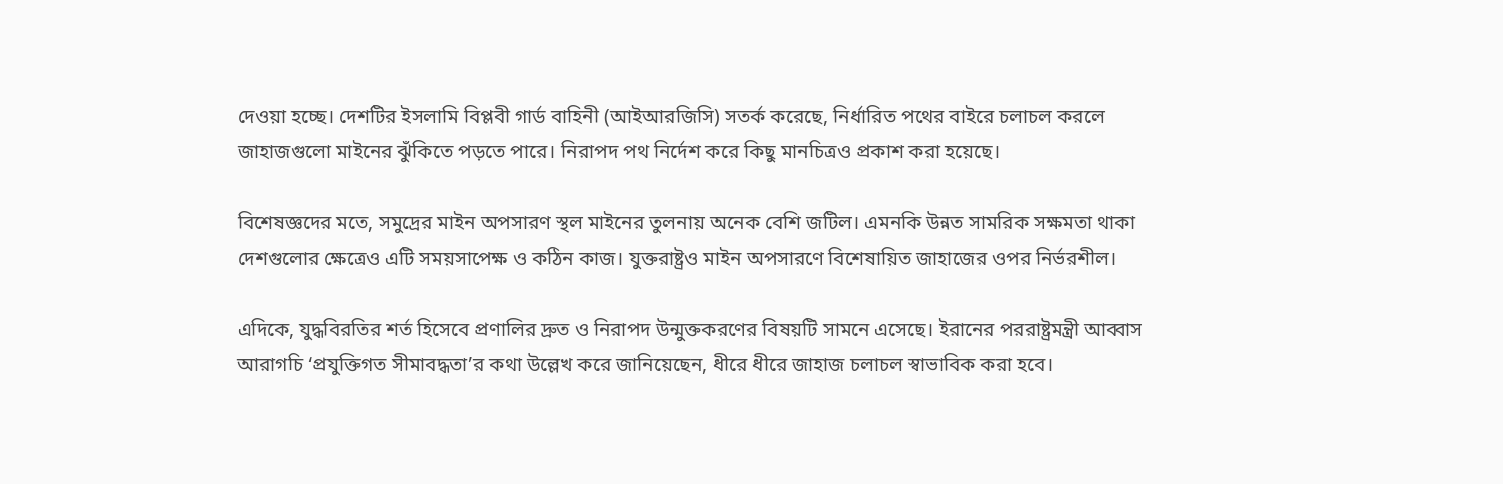দেওয়া হচ্ছে। দেশটির ইসলামি বিপ্লবী গার্ড বাহিনী (আইআরজিসি) সতর্ক করেছে, নির্ধারিত পথের বাইরে চলাচল করলে জাহাজগুলো মাইনের ঝুঁকিতে পড়তে পারে। নিরাপদ পথ নির্দেশ করে কিছু মানচিত্রও প্রকাশ করা হয়েছে।

বিশেষজ্ঞদের মতে, সমুদ্রের মাইন অপসারণ স্থল মাইনের তুলনায় অনেক বেশি জটিল। এমনকি উন্নত সামরিক সক্ষমতা থাকা দেশগুলোর ক্ষেত্রেও এটি সময়সাপেক্ষ ও কঠিন কাজ। যুক্তরাষ্ট্রও মাইন অপসারণে বিশেষায়িত জাহাজের ওপর নির্ভরশীল।

এদিকে, যুদ্ধবিরতির শর্ত হিসেবে প্রণালির দ্রুত ও নিরাপদ উন্মুক্তকরণের বিষয়টি সামনে এসেছে। ইরানের পররাষ্ট্রমন্ত্রী আব্বাস আরাগচি ‘প্রযুক্তিগত সীমাবদ্ধতা’র কথা উল্লেখ করে জানিয়েছেন, ধীরে ধীরে জাহাজ চলাচল স্বাভাবিক করা হবে।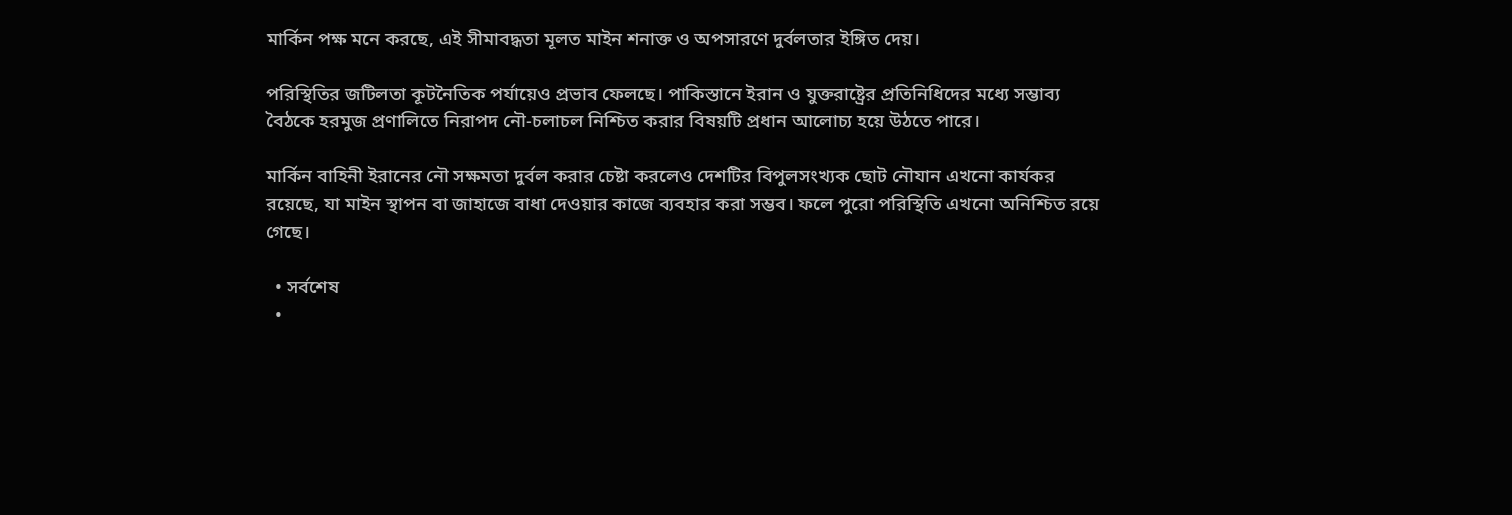মার্কিন পক্ষ মনে করছে, এই সীমাবদ্ধতা মূলত মাইন শনাক্ত ও অপসারণে দুর্বলতার ইঙ্গিত দেয়।

পরিস্থিতির জটিলতা কূটনৈতিক পর্যায়েও প্রভাব ফেলছে। পাকিস্তানে ইরান ও যুক্তরাষ্ট্রের প্রতিনিধিদের মধ্যে সম্ভাব্য বৈঠকে হরমুজ প্রণালিতে নিরাপদ নৌ-চলাচল নিশ্চিত করার বিষয়টি প্রধান আলোচ্য হয়ে উঠতে পারে।

মার্কিন বাহিনী ইরানের নৌ সক্ষমতা দুর্বল করার চেষ্টা করলেও দেশটির বিপুলসংখ্যক ছোট নৌযান এখনো কার্যকর রয়েছে, যা মাইন স্থাপন বা জাহাজে বাধা দেওয়ার কাজে ব্যবহার করা সম্ভব। ফলে পুরো পরিস্থিতি এখনো অনিশ্চিত রয়ে গেছে।

  • সর্বশেষ
  •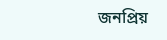জনপ্রিয়